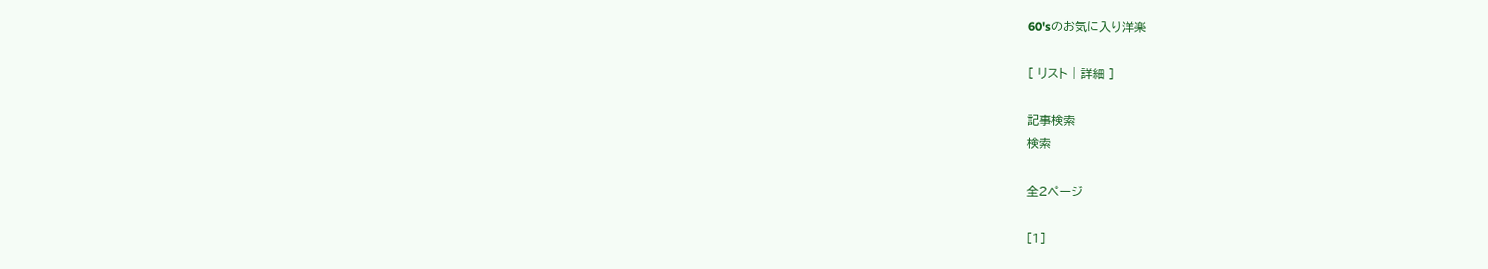60'sのお気に入り洋楽

[ リスト | 詳細 ]

記事検索
検索

全2ページ

[1]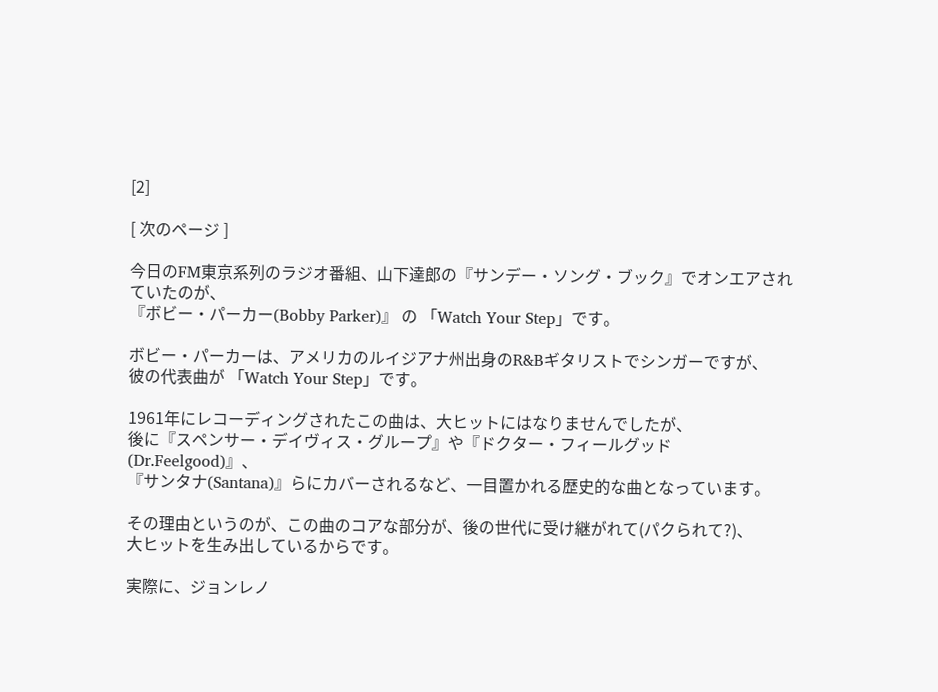[2]

[ 次のページ ]

今日のFM東京系列のラジオ番組、山下達郎の『サンデー・ソング・ブック』でオンエアされていたのが、
『ボビー・パーカー(Bobby Parker)』 の 「Watch Your Step」です。

ボビー・パーカーは、アメリカのルイジアナ州出身のR&Bギタリストでシンガーですが、
彼の代表曲が 「Watch Your Step」です。

1961年にレコーディングされたこの曲は、大ヒットにはなりませんでしたが、
後に『スペンサー・デイヴィス・グループ』や『ドクター・フィールグッド(Dr.Feelgood)』、
『サンタナ(Santana)』らにカバーされるなど、一目置かれる歴史的な曲となっています。

その理由というのが、この曲のコアな部分が、後の世代に受け継がれて(パクられて?)、
大ヒットを生み出しているからです。

実際に、ジョンレノ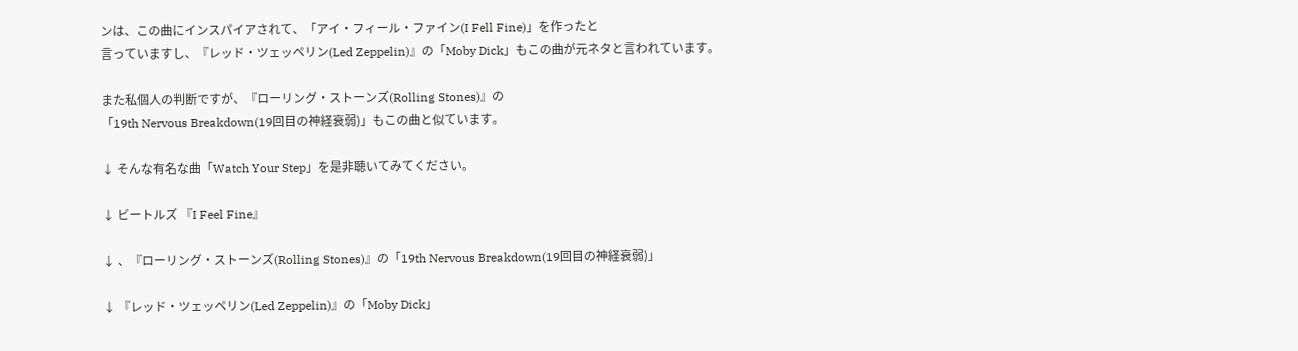ンは、この曲にインスパイアされて、「アイ・フィール・ファイン(I Fell Fine)」を作ったと
言っていますし、『レッド・ツェッペリン(Led Zeppelin)』の「Moby Dick」もこの曲が元ネタと言われています。

また私個人の判断ですが、『ローリング・ストーンズ(Rolling Stones)』の
「19th Nervous Breakdown(19回目の神経衰弱)」もこの曲と似ています。

↓ そんな有名な曲「Watch Your Step」を是非聴いてみてください。

↓ ビートルズ 『I Feel Fine』

↓ 、『ローリング・ストーンズ(Rolling Stones)』の「19th Nervous Breakdown(19回目の神経衰弱)」

↓ 『レッド・ツェッペリン(Led Zeppelin)』の「Moby Dick」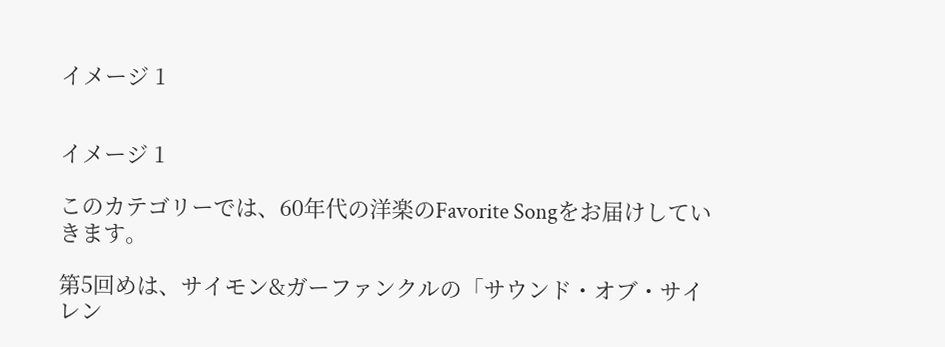イメージ 1


イメージ 1

このカテゴリーでは、60年代の洋楽のFavorite Songをお届けしていきます。

第5回めは、サイモン&ガーファンクルの「サウンド・オブ・サイレン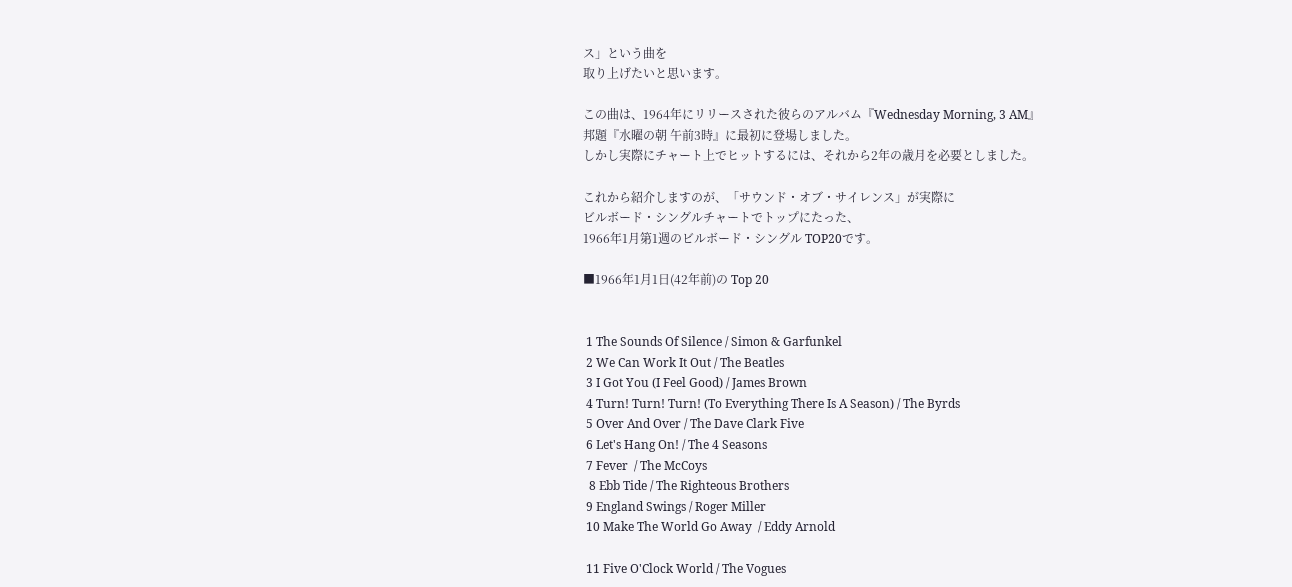ス」という曲を
取り上げたいと思います。

この曲は、1964年にリリースされた彼らのアルバム『Wednesday Morning, 3 AM』
邦題『水曜の朝 午前3時』に最初に登場しました。
しかし実際にチャート上でヒットするには、それから2年の歳月を必要としました。

これから紹介しますのが、「サウンド・オブ・サイレンス」が実際に
ビルボード・シングルチャートでトップにたった、
1966年1月第1週のビルボード・シングル TOP20です。

■1966年1月1日(42年前)の Top 20


 1 The Sounds Of Silence / Simon & Garfunkel
 2 We Can Work It Out / The Beatles
 3 I Got You (I Feel Good) / James Brown
 4 Turn! Turn! Turn! (To Everything There Is A Season) / The Byrds
 5 Over And Over / The Dave Clark Five
 6 Let's Hang On! / The 4 Seasons
 7 Fever  / The McCoys
  8 Ebb Tide / The Righteous Brothers
 9 England Swings / Roger Miller
 10 Make The World Go Away  / Eddy Arnold

 11 Five O'Clock World / The Vogues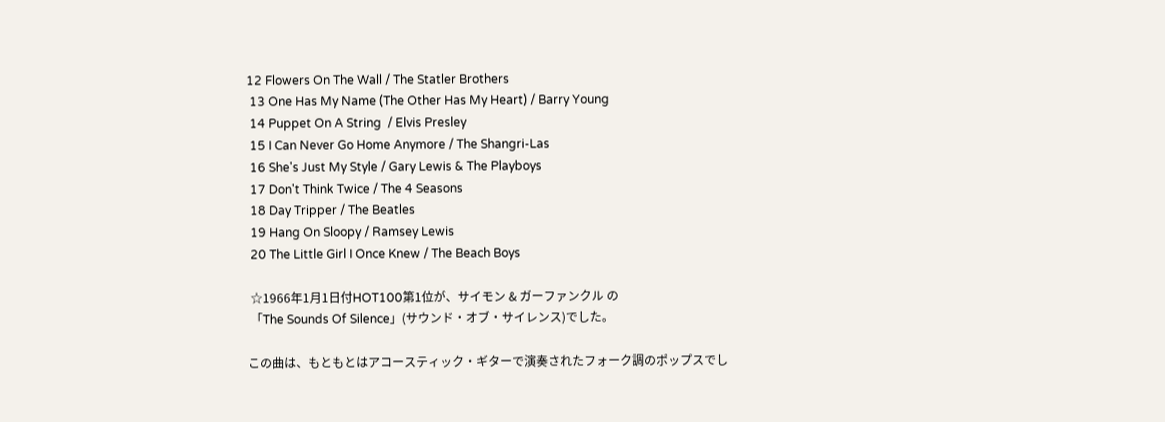12 Flowers On The Wall / The Statler Brothers
 13 One Has My Name (The Other Has My Heart) / Barry Young
 14 Puppet On A String  / Elvis Presley
 15 I Can Never Go Home Anymore / The Shangri-Las
 16 She's Just My Style / Gary Lewis & The Playboys
 17 Don't Think Twice / The 4 Seasons
 18 Day Tripper / The Beatles
 19 Hang On Sloopy / Ramsey Lewis
 20 The Little Girl I Once Knew / The Beach Boys

 ☆1966年1月1日付HOT100第1位が、サイモン & ガーファンクル の
 「The Sounds Of Silence」(サウンド・オブ・サイレンス)でした。

この曲は、もともとはアコースティック・ギターで演奏されたフォーク調のポップスでし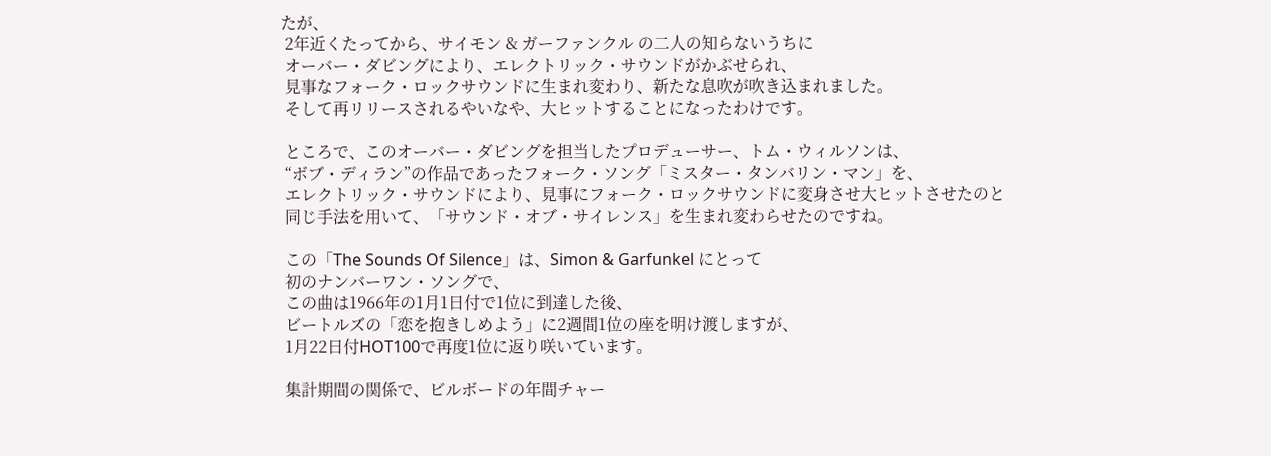たが、
 2年近くたってから、サイモン & ガーファンクル の二人の知らないうちに
 オーバー・ダビングにより、エレクトリック・サウンドがかぶせられ、
 見事なフォーク・ロックサウンドに生まれ変わり、新たな息吹が吹き込まれました。
 そして再リリースされるやいなや、大ヒットすることになったわけです。

 ところで、このオーバー・ダビングを担当したプロデューサー、トム・ウィルソンは、
 “ボブ・ディラン”の作品であったフォーク・ソング「ミスター・タンバリン・マン」を、
 エレクトリック・サウンドにより、見事にフォーク・ロックサウンドに変身させ大ヒットさせたのと
 同じ手法を用いて、「サウンド・オブ・サイレンス」を生まれ変わらせたのですね。

 この「The Sounds Of Silence」は、Simon & Garfunkel にとって
 初のナンバーワン・ソングで、
 この曲は1966年の1月1日付で1位に到達した後、
 ビートルズの「恋を抱きしめよう」に2週間1位の座を明け渡しますが、
 1月22日付HOT100で再度1位に返り咲いています。

 集計期間の関係で、ビルボードの年間チャー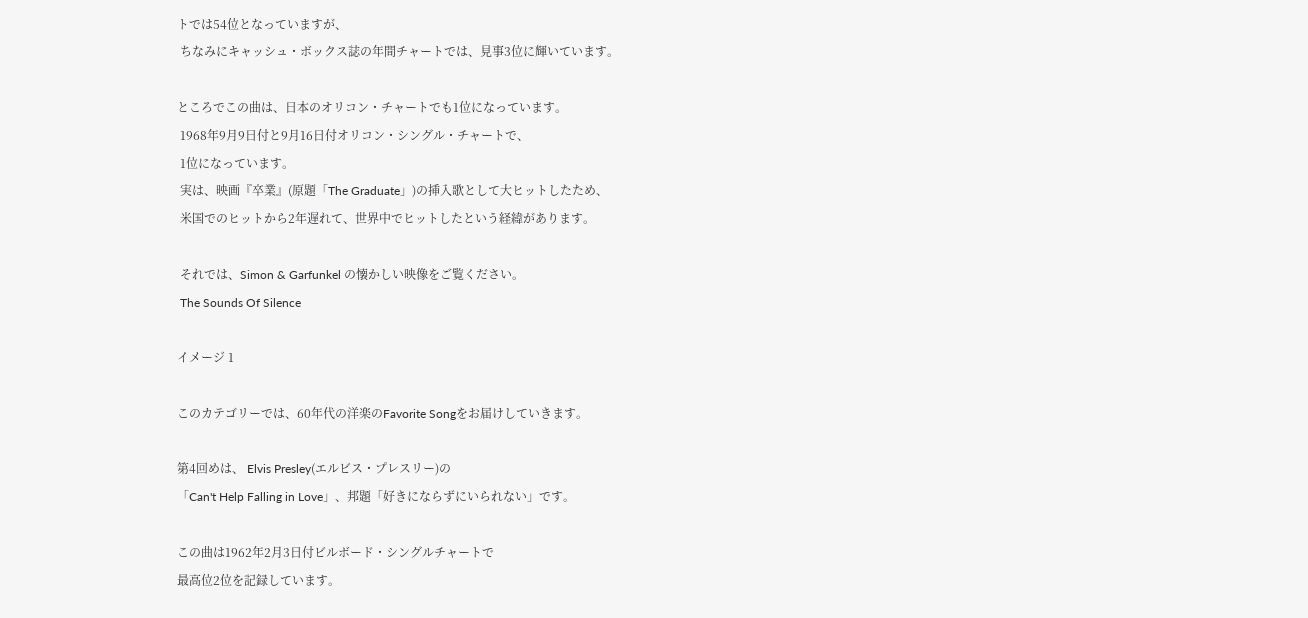トでは54位となっていますが、
 ちなみにキャッシュ・ボックス誌の年間チャートでは、見事3位に輝いています。

ところでこの曲は、日本のオリコン・チャートでも1位になっています。
 1968年9月9日付と9月16日付オリコン・シングル・チャートで、
 1位になっています。
 実は、映画『卒業』(原題「The Graduate」)の挿入歌として大ヒットしたため、
 米国でのヒットから2年遅れて、世界中でヒットしたという経緯があります。

 それでは、Simon & Garfunkel の懐かしい映像をご覧ください。
 The Sounds Of Silence

イメージ 1

このカテゴリーでは、60年代の洋楽のFavorite Songをお届けしていきます。

第4回めは、 Elvis Presley(エルビス・プレスリー)の
「Can't Help Falling in Love」、邦題「好きにならずにいられない」です。

この曲は1962年2月3日付ビルボード・シングルチャートで
最高位2位を記録しています。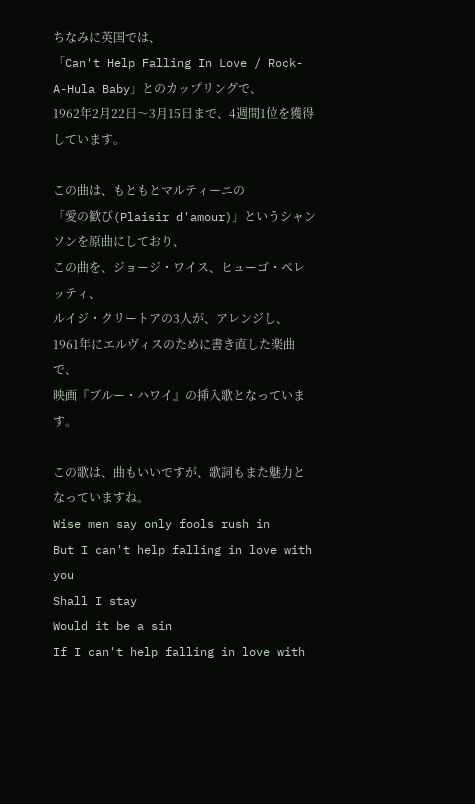ちなみに英国では、
「Can't Help Falling In Love / Rock-A-Hula Baby」とのカップリングで、
1962年2月22日〜3月15日まで、4週間1位を獲得しています。

この曲は、もともとマルティーニの
「愛の歓び(Plaisir d'amour)」というシャンソンを原曲にしており、
この曲を、ジョージ・ワイス、ヒューゴ・ペレッティ、
ルイジ・クリートアの3人が、アレンジし、
1961年にエルヴィスのために書き直した楽曲で、
映画『ブルー・ハワイ』の挿入歌となっています。

この歌は、曲もいいですが、歌詞もまた魅力となっていますね。
Wise men say only fools rush in
But I can't help falling in love with you
Shall I stay
Would it be a sin
If I can't help falling in love with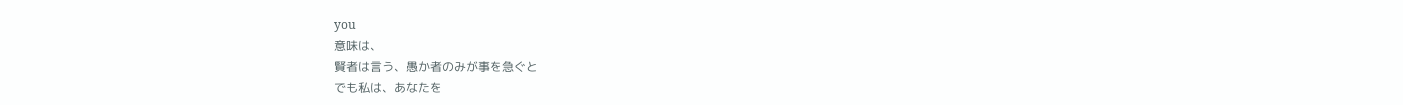you
意味は、
賢者は言う、愚か者のみが事を急ぐと
でも私は、あなたを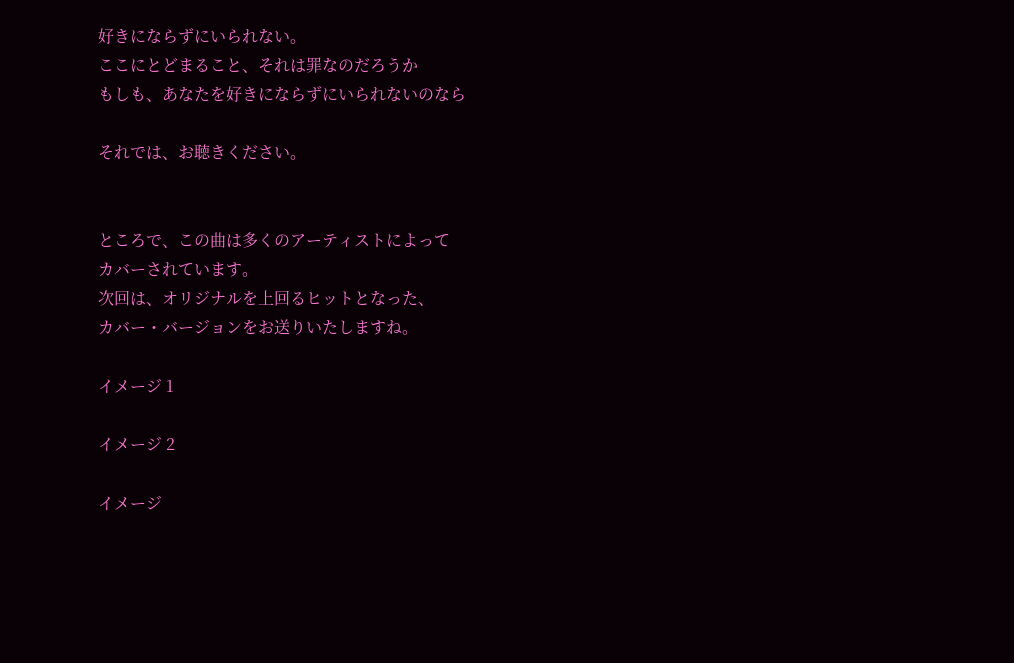好きにならずにいられない。
ここにとどまること、それは罪なのだろうか
もしも、あなたを好きにならずにいられないのなら

それでは、お聴きください。


ところで、この曲は多くのアーティストによって
カバーされています。
次回は、オリジナルを上回るヒットとなった、
カバー・バージョンをお送りいたしますね。

イメージ 1

イメージ 2

イメージ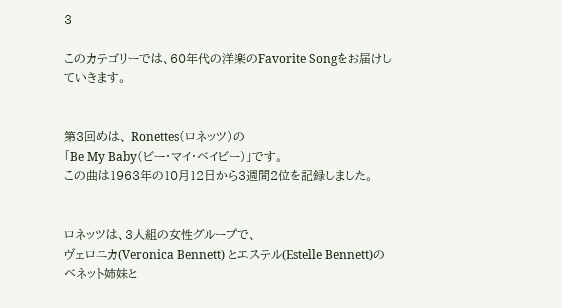3

このカテゴリーでは、60年代の洋楽のFavorite Songをお届けしていきます。


第3回めは、 Ronettes(ロネッツ)の
「Be My Baby(ビー・マイ・ベイビー)」です。
この曲は1963年の10月12日から3週間2位を記録しました。


ロネッツは、3人組の女性グループで、
ヴェロニカ(Veronica Bennett) とエステル(Estelle Bennett)のベネット姉妹と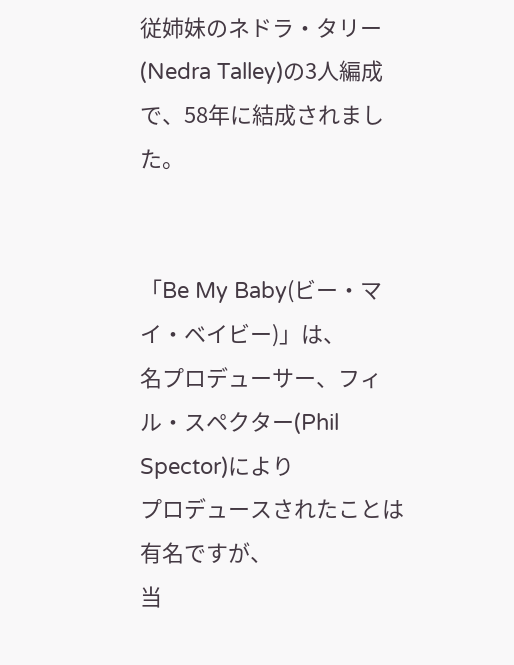従姉妹のネドラ・タリー(Nedra Talley)の3人編成で、58年に結成されました。


「Be My Baby(ビー・マイ・ベイビー)」は、
名プロデューサー、フィル・スペクター(Phil Spector)により
プロデュースされたことは有名ですが、
当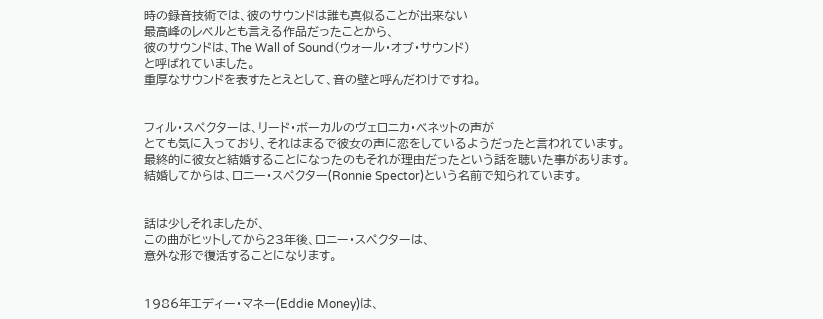時の録音技術では、彼のサウンドは誰も真似ることが出来ない
最高峰のレベルとも言える作品だったことから、
彼のサウンドは、The Wall of Sound(ウォール・オブ・サウンド)
と呼ばれていました。
重厚なサウンドを表すたとえとして、音の壁と呼んだわけですね。


フィル・スペクターは、リード・ボーカルのヴェロニカ・ベネットの声が
とても気に入っており、それはまるで彼女の声に恋をしているようだったと言われています。
最終的に彼女と結婚することになったのもそれが理由だったという話を聴いた事があります。
結婚してからは、ロニー・スペクター(Ronnie Spector)という名前で知られています。


話は少しそれましたが、
この曲がヒットしてから23年後、ロニー・スペクターは、
意外な形で復活することになります。


1986年エディー・マネー(Eddie Money)は、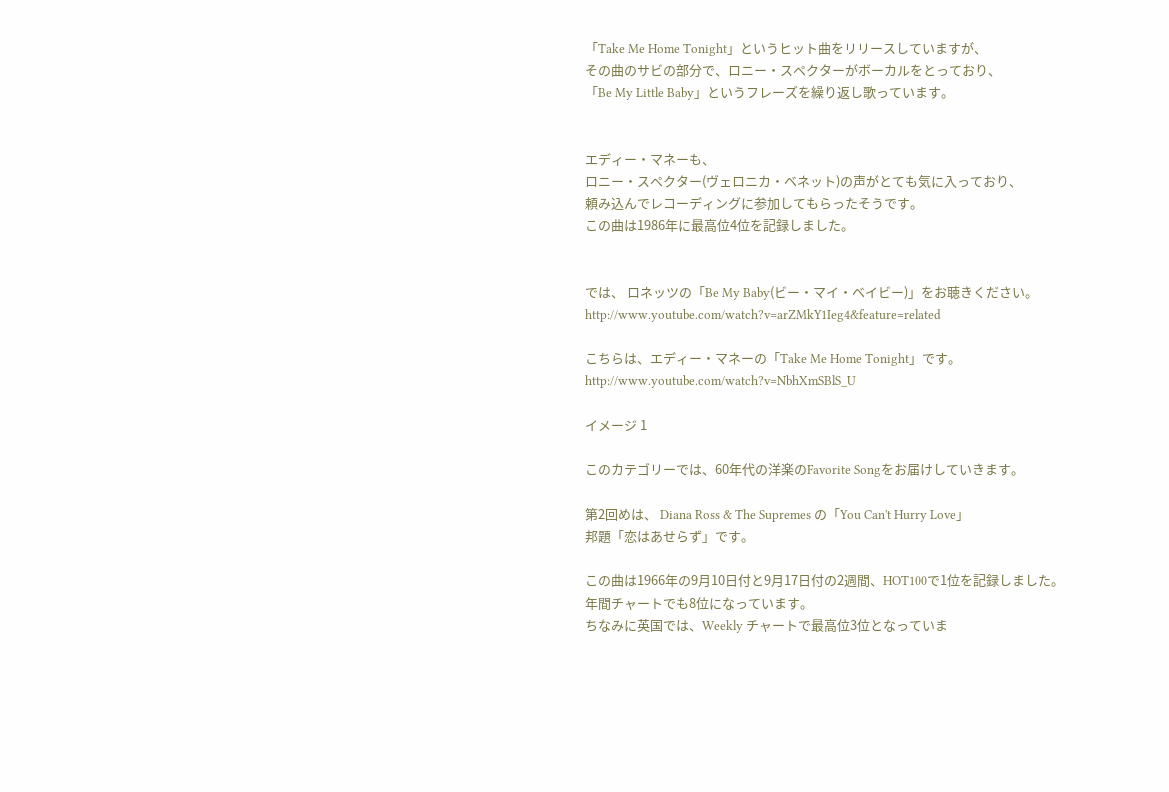「Take Me Home Tonight」というヒット曲をリリースしていますが、
その曲のサビの部分で、ロニー・スペクターがボーカルをとっており、
「Be My Little Baby」というフレーズを繰り返し歌っています。


エディー・マネーも、
ロニー・スペクター(ヴェロニカ・ベネット)の声がとても気に入っており、
頼み込んでレコーディングに参加してもらったそうです。
この曲は1986年に最高位4位を記録しました。


では、 ロネッツの「Be My Baby(ビー・マイ・ベイビー)」をお聴きください。
http://www.youtube.com/watch?v=arZMkY1Ieg4&feature=related

こちらは、エディー・マネーの「Take Me Home Tonight」です。
http://www.youtube.com/watch?v=NbhXmSBlS_U

イメージ 1

このカテゴリーでは、60年代の洋楽のFavorite Songをお届けしていきます。

第2回めは、 Diana Ross & The Supremes の「You Can't Hurry Love」
邦題「恋はあせらず」です。

この曲は1966年の9月10日付と9月17日付の2週間、HOT100で1位を記録しました。
年間チャートでも8位になっています。
ちなみに英国では、Weekly チャートで最高位3位となっていま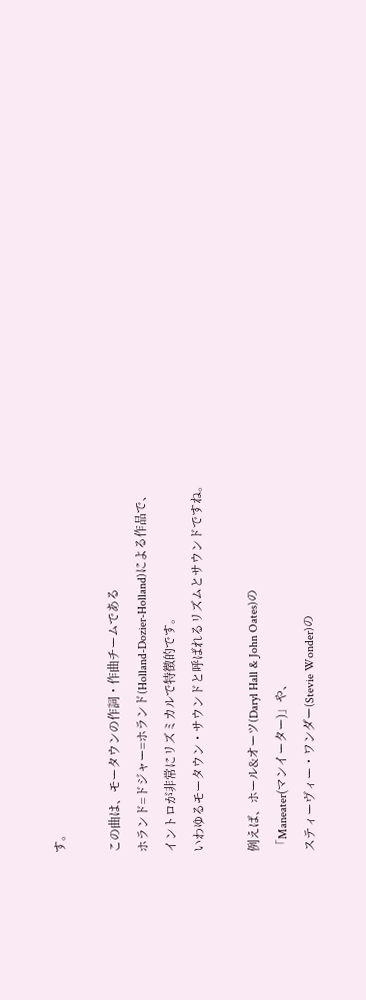す。

この曲は、モータウンの作詞・作曲チームである
ホランド=ドジャー=ホランド(Holland-Dozier-Holland)による作品で、
イントロが非常にリズミカルで特徴的です。
いわゆるモータウン・サウンドと呼ばれるリズムとサウンドですね。

例えば、ホール&オーツ(Daryl Hall & John Oates)の
「Maneater(マンイーター)」や、
スティーヴィー・ワンダー(Stevie Wonder)の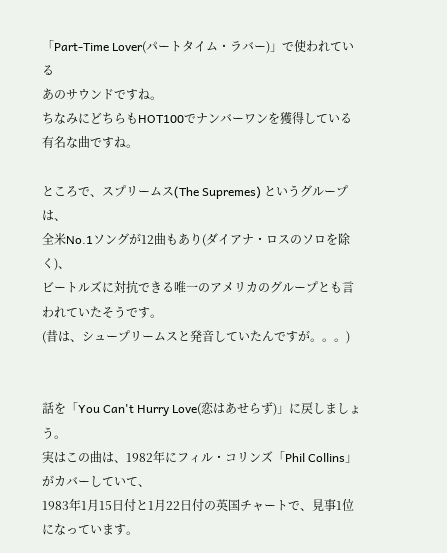「Part-Time Lover(パートタイム・ラバー)」で使われている
あのサウンドですね。
ちなみにどちらもHOT100でナンバーワンを獲得している有名な曲ですね。

ところで、スプリームス(The Supremes) というグループは、
全米No.1ソングが12曲もあり(ダイアナ・ロスのソロを除く)、
ビートルズに対抗できる唯一のアメリカのグループとも言われていたそうです。
(昔は、シュープリームスと発音していたんですが。。。)


話を「You Can't Hurry Love(恋はあせらず)」に戻しましょう。
実はこの曲は、1982年にフィル・コリンズ「Phil Collins」がカバーしていて、
1983年1月15日付と1月22日付の英国チャートで、見事1位になっています。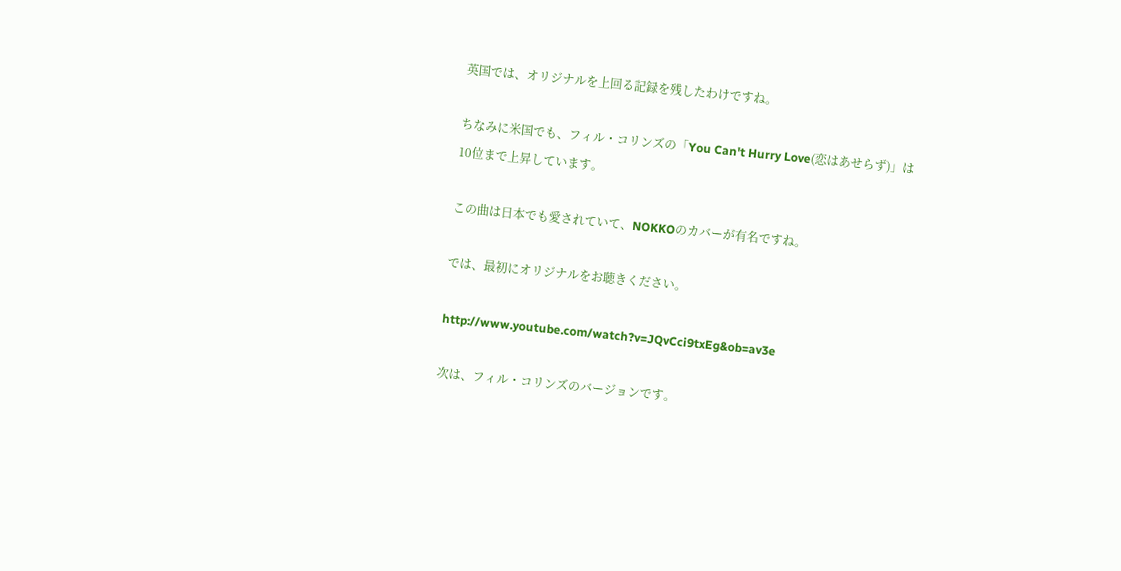英国では、オリジナルを上回る記録を残したわけですね。

ちなみに米国でも、フィル・コリンズの「You Can't Hurry Love(恋はあせらず)」は
10位まで上昇しています。

この曲は日本でも愛されていて、NOKKOのカバーが有名ですね。

では、最初にオリジナルをお聴きください。

http://www.youtube.com/watch?v=JQvCci9txEg&ob=av3e

次は、フィル・コリンズのバージョンです。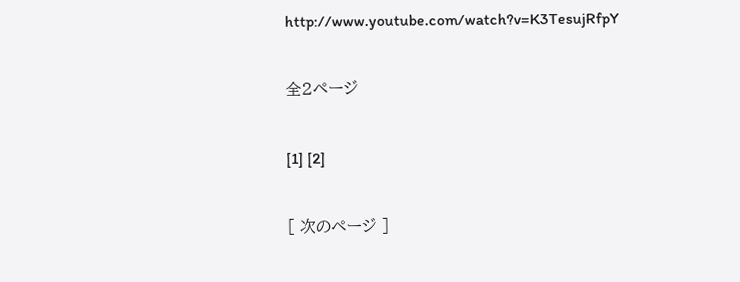http://www.youtube.com/watch?v=K3TesujRfpY

全2ページ

[1] [2]

[ 次のページ ]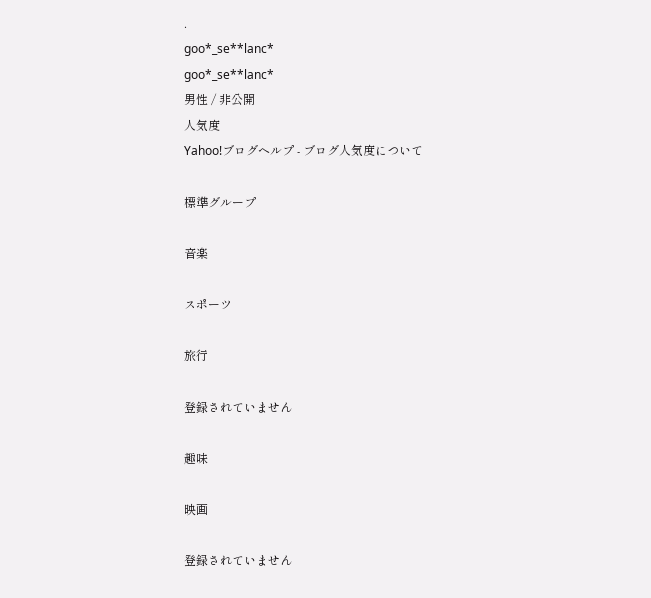.
goo*_se**lanc*
goo*_se**lanc*
男性 / 非公開
人気度
Yahoo!ブログヘルプ - ブログ人気度について

標準グループ

音楽

スポーツ

旅行

登録されていません

趣味

映画

登録されていません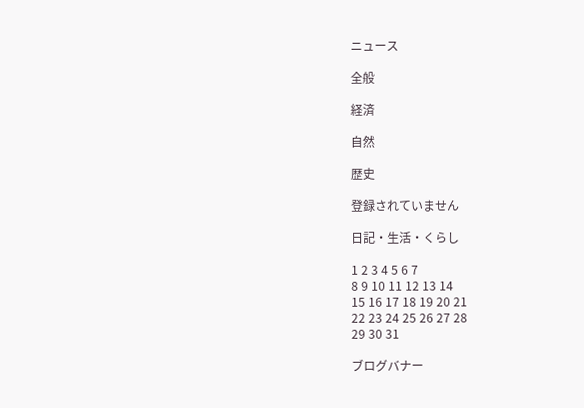ニュース

全般

経済

自然

歴史

登録されていません

日記・生活・くらし

1 2 3 4 5 6 7
8 9 10 11 12 13 14
15 16 17 18 19 20 21
22 23 24 25 26 27 28
29 30 31

ブログバナー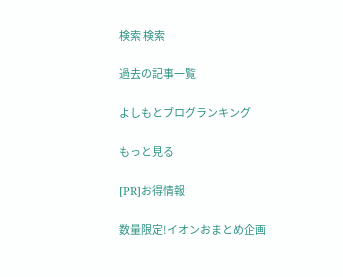検索 検索

過去の記事一覧

よしもとブログランキング

もっと見る

[PR]お得情報

数量限定!イオンおまとめ企画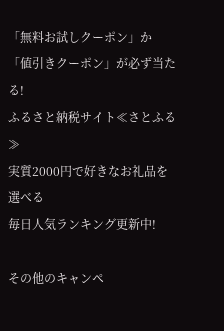「無料お試しクーポン」か
「値引きクーポン」が必ず当たる!
ふるさと納税サイト≪さとふる≫
実質2000円で好きなお礼品を選べる
毎日人気ランキング更新中!

その他のキャンペ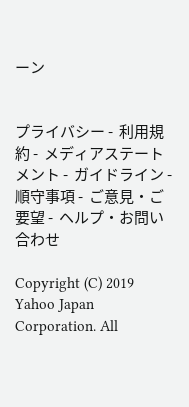ーン


プライバシー -  利用規約 -  メディアステートメント -  ガイドライン -  順守事項 -  ご意見・ご要望 -  ヘルプ・お問い合わせ

Copyright (C) 2019 Yahoo Japan Corporation. All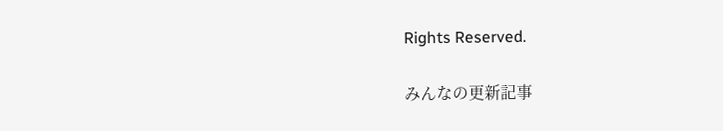Rights Reserved.

みんなの更新記事